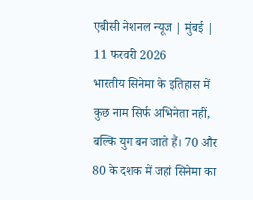एबीसी नेशनल न्यूज | मुंबई | 11 फरवरी 2026
भारतीय सिनेमा के इतिहास में कुछ नाम सिर्फ अभिनेता नहीं, बल्कि युग बन जाते हैं। 70 और 80 के दशक में जहां सिनेमा का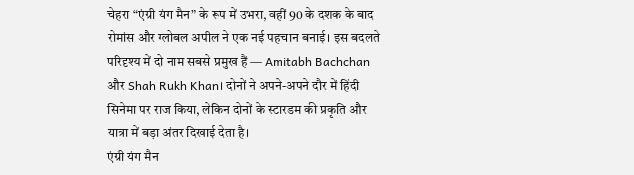चेहरा “एंग्री यंग मैन” के रूप में उभरा, वहीं 90 के दशक के बाद रोमांस और ग्लोबल अपील ने एक नई पहचान बनाई। इस बदलते परिदृश्य में दो नाम सबसे प्रमुख हैं — Amitabh Bachchan और Shah Rukh Khan। दोनों ने अपने-अपने दौर में हिंदी सिनेमा पर राज किया, लेकिन दोनों के स्टारडम की प्रकृति और यात्रा में बड़ा अंतर दिखाई देता है।
एंग्री यंग मैन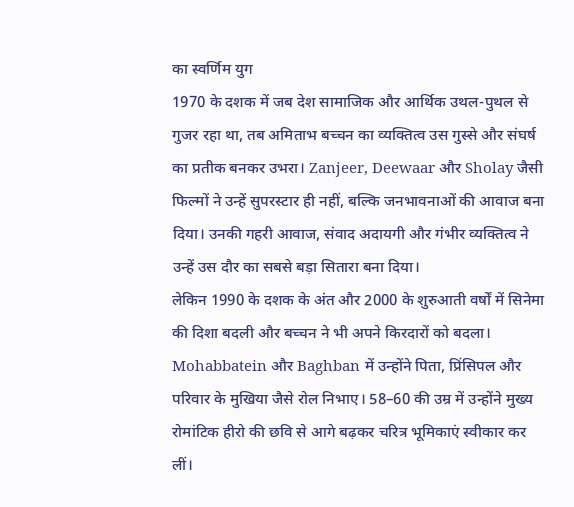का स्वर्णिम युग
1970 के दशक में जब देश सामाजिक और आर्थिक उथल-पुथल से गुजर रहा था, तब अमिताभ बच्चन का व्यक्तित्व उस गुस्से और संघर्ष का प्रतीक बनकर उभरा। Zanjeer, Deewaar और Sholay जैसी फिल्मों ने उन्हें सुपरस्टार ही नहीं, बल्कि जनभावनाओं की आवाज बना दिया। उनकी गहरी आवाज, संवाद अदायगी और गंभीर व्यक्तित्व ने उन्हें उस दौर का सबसे बड़ा सितारा बना दिया।
लेकिन 1990 के दशक के अंत और 2000 के शुरुआती वर्षों में सिनेमा की दिशा बदली और बच्चन ने भी अपने किरदारों को बदला। Mohabbatein और Baghban में उन्होंने पिता, प्रिंसिपल और परिवार के मुखिया जैसे रोल निभाए। 58–60 की उम्र में उन्होंने मुख्य रोमांटिक हीरो की छवि से आगे बढ़कर चरित्र भूमिकाएं स्वीकार कर लीं।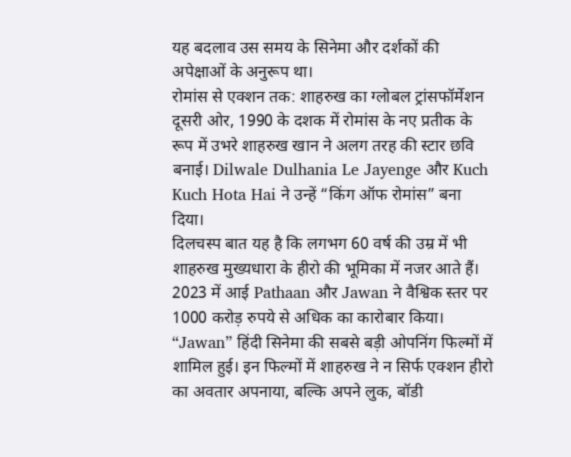यह बदलाव उस समय के सिनेमा और दर्शकों की अपेक्षाओं के अनुरूप था।
रोमांस से एक्शन तक: शाहरुख का ग्लोबल ट्रांसफॉर्मेशन
दूसरी ओर, 1990 के दशक में रोमांस के नए प्रतीक के रूप में उभरे शाहरुख खान ने अलग तरह की स्टार छवि बनाई। Dilwale Dulhania Le Jayenge और Kuch Kuch Hota Hai ने उन्हें “किंग ऑफ रोमांस” बना दिया।
दिलचस्प बात यह है कि लगभग 60 वर्ष की उम्र में भी शाहरुख मुख्यधारा के हीरो की भूमिका में नजर आते हैं। 2023 में आई Pathaan और Jawan ने वैश्विक स्तर पर 1000 करोड़ रुपये से अधिक का कारोबार किया। “Jawan” हिंदी सिनेमा की सबसे बड़ी ओपनिंग फिल्मों में शामिल हुई। इन फिल्मों में शाहरुख ने न सिर्फ एक्शन हीरो का अवतार अपनाया, बल्कि अपने लुक, बॉडी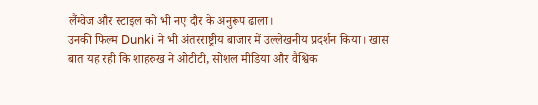लैंग्वेज और स्टाइल को भी नए दौर के अनुरूप ढाला।
उनकी फिल्म Dunki ने भी अंतरराष्ट्रीय बाजार में उल्लेखनीय प्रदर्शन किया। खास बात यह रही कि शाहरुख ने ओटीटी, सोशल मीडिया और वैश्विक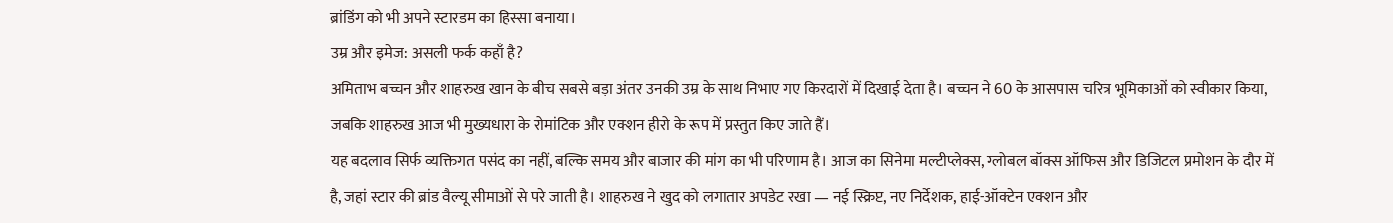ब्रांडिंग को भी अपने स्टारडम का हिस्सा बनाया।
उम्र और इमेज: असली फर्क कहाँ है?
अमिताभ बच्चन और शाहरुख खान के बीच सबसे बड़ा अंतर उनकी उम्र के साथ निभाए गए किरदारों में दिखाई देता है। बच्चन ने 60 के आसपास चरित्र भूमिकाओं को स्वीकार किया, जबकि शाहरुख आज भी मुख्यधारा के रोमांटिक और एक्शन हीरो के रूप में प्रस्तुत किए जाते हैं।
यह बदलाव सिर्फ व्यक्तिगत पसंद का नहीं, बल्कि समय और बाजार की मांग का भी परिणाम है। आज का सिनेमा मल्टीप्लेक्स, ग्लोबल बॉक्स ऑफिस और डिजिटल प्रमोशन के दौर में है, जहां स्टार की ब्रांड वैल्यू सीमाओं से परे जाती है। शाहरुख ने खुद को लगातार अपडेट रखा — नई स्क्रिप्ट, नए निर्देशक, हाई-ऑक्टेन एक्शन और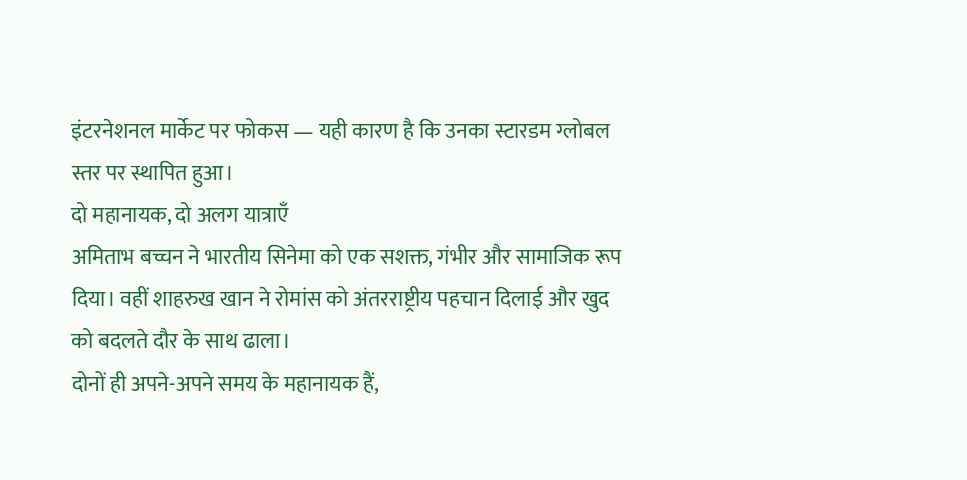इंटरनेशनल मार्केट पर फोकस — यही कारण है कि उनका स्टारडम ग्लोबल स्तर पर स्थापित हुआ।
दो महानायक, दो अलग यात्राएँ
अमिताभ बच्चन ने भारतीय सिनेमा को एक सशक्त, गंभीर और सामाजिक रूप दिया। वहीं शाहरुख खान ने रोमांस को अंतरराष्ट्रीय पहचान दिलाई और खुद को बदलते दौर के साथ ढाला।
दोनों ही अपने-अपने समय के महानायक हैं,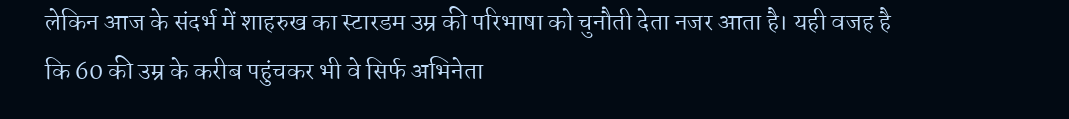लेकिन आज के संदर्भ में शाहरुख का स्टारडम उम्र की परिभाषा को चुनौती देता नजर आता है। यही वजह है कि 60 की उम्र के करीब पहुंचकर भी वे सिर्फ अभिनेता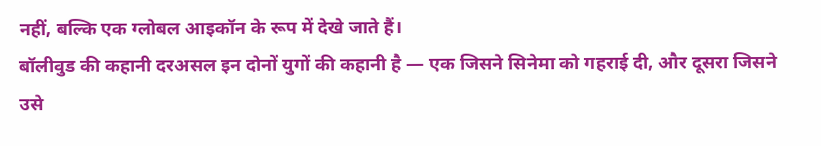नहीं, बल्कि एक ग्लोबल आइकॉन के रूप में देखे जाते हैं।
बॉलीवुड की कहानी दरअसल इन दोनों युगों की कहानी है — एक जिसने सिनेमा को गहराई दी, और दूसरा जिसने उसे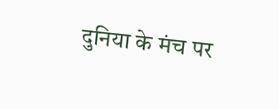दुनिया के मंच पर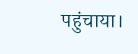पहुंचाया।